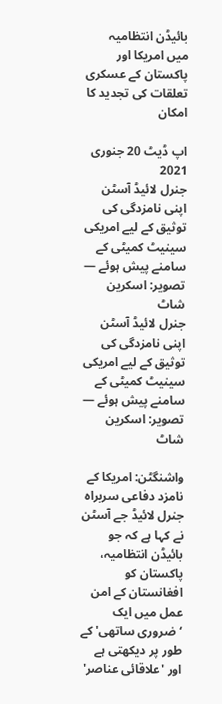بائیڈن انتظامیہ میں امریکا اور پاکستان کے عسکری تعلقات کی تجدید کا امکان

اپ ڈیٹ 20 جنوری 2021
جنرل لائیڈ آسٹن اپنی نامزدگی کی توثیق کے لیے امریکی سینیٹ کمیٹی کے سامنے پیش ہوئے — تصویر: اسکرین شاٹ
جنرل لائیڈ آسٹن اپنی نامزدگی کی توثیق کے لیے امریکی سینیٹ کمیٹی کے سامنے پیش ہوئے — تصویر: اسکرین شاٹ

واشنگٹن: امریکا کے نامزد دفاعی سربراہ جنرل لائیڈ جے آسٹن نے کہا ہے کہ جو بائیڈن انتظامیہ، پاکستان کو افغانستان کے امن عمل میں ایک ‘ضروری ساتھی' کے طور پر دیکھتی ہے اور 'علاقائی عناصر'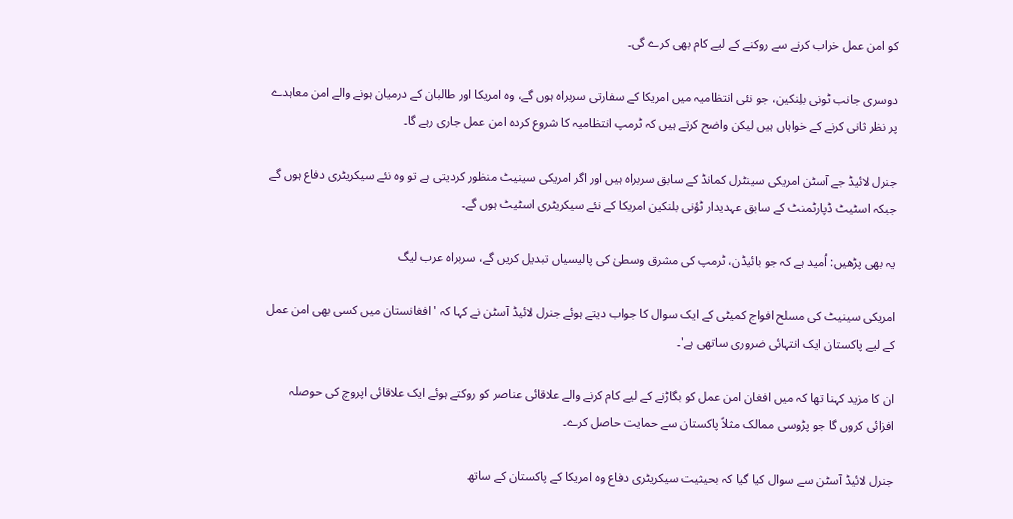کو امن عمل خراب کرنے سے روکنے کے لیے کام بھی کرے گی۔

دوسری جانب ٹونی بلِنکین، جو نئی انتظامیہ میں امریکا کے سفارتی سربراہ ہوں گے، وہ امریکا اور طالبان کے درمیان ہونے والے امن معاہدے پر نظر ثانی کرنے کے خواہاں ہیں لیکن واضح کرتے ہیں کہ ٹرمپ انتظامیہ کا شروع کردہ امن عمل جاری رہے گا۔

جنرل لائیڈ جے آسٹن امریکی سینٹرل کمانڈ کے سابق سربراہ ہیں اور اگر امریکی سینیٹ منظور کردیتی ہے تو وہ نئے سیکریٹری دفاع ہوں گے جبکہ اسٹیٹ ڈپارٹمنٹ کے سابق عہدیدار ٹؤنی بلنکین امریکا کے نئے سیکریٹری اسٹیٹ ہوں گے۔

یہ بھی پڑھیں: اُمید ہے کہ جو بائیڈن، ٹرمپ کی مشرق وسطیٰ کی پالیسیاں تبدیل کریں گے، سربراہ عرب لیگ

امریکی سینیٹ کی مسلح افواج کمیٹی کے ایک سوال کا جواب دیتے ہوئے جنرل لائیڈ آسٹن نے کہا کہ 'افغانستان میں کسی بھی امن عمل کے لیے پاکستان ایک انتہائی ضروری ساتھی ہے'۔

ان کا مزید کہنا تھا کہ میں افغان امن عمل کو بگاڑنے کے لیے کام کرنے والے علاقائی عناصر کو روکتے ہوئے ایک علاقائی اپروچ کی حوصلہ افزائی کروں گا جو پڑوسی ممالک مثلاً پاکستان سے حمایت حاصل کرے۔

جنرل لائیڈ آسٹن سے سوال کیا گیا کہ بحیثیت سیکریٹری دفاع وہ امریکا کے پاکستان کے ساتھ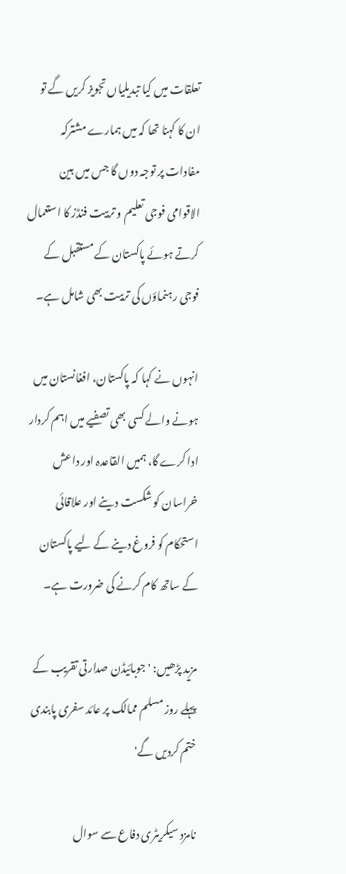تعلقات میں کیا تبدیلیاں تجویز کریں گے تو ان کا کہنا تھا کہ میں ہمارے مشترکہ مفادات پر توجہ دوں گا جس میں بین الاقوامی فوجی تعلیم و تربیت فنڈز کا استعمال کرتے ہوئے پاکستان کے مستقبل کے فوجی رہنماؤں کی تربیت بھی شامل ہے۔

انہوں نے کہا کہ پاکستان، افغانستان میں ہونے والے کسی بھی تصفیے میں اہم کردار ادا کرے گا، ہمیں القاعدہ اور داعش خراسان کو شکست دینے اور علاقائی استحکام کو فروغ دینے کے لیے پاکستان کے ساتھ کام کرنے کی ضرورت ہے۔

مزید پڑھیں: 'جوبائیڈن صدارتی تقریب کے پہلے روز مسلم ممالک پر عائد سفری پابندی ختم کردیں گے'

نامزد سیکریٹری دفاع سے سوال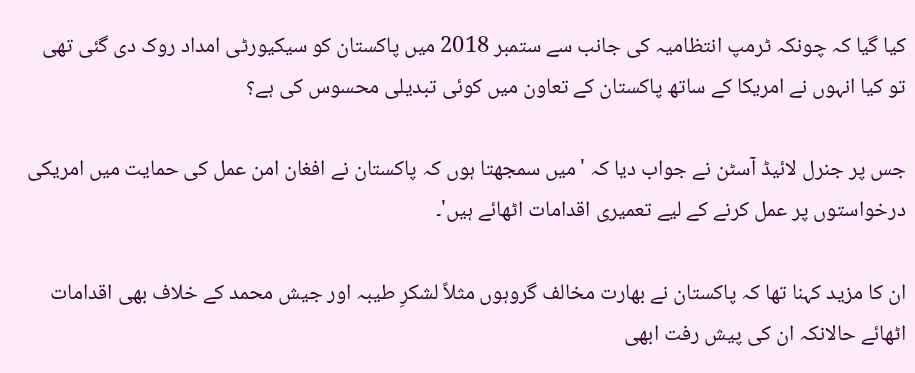کیا گیا کہ چونکہ ٹرمپ انتظامیہ کی جانب سے ستمبر 2018 میں پاکستان کو سیکیورٹی امداد روک دی گئی تھی تو کیا انہوں نے امریکا کے ساتھ پاکستان کے تعاون میں کوئی تبدیلی محسوس کی ہے؟

جس پر جنرل لائیڈ آسٹن نے جواب دیا کہ 'میں سمجھتا ہوں کہ پاکستان نے افغان امن عمل کی حمایت میں امریکی درخواستوں پر عمل کرنے کے لیے تعمیری اقدامات اٹھائے ہیں'۔

ان کا مزید کہنا تھا کہ پاکستان نے بھارت مخالف گروہوں مثلاً لشکرِ طیبہ اور جیش محمد کے خلاف بھی اقدامات اٹھائے حالانکہ ان کی پیش رفت ابھی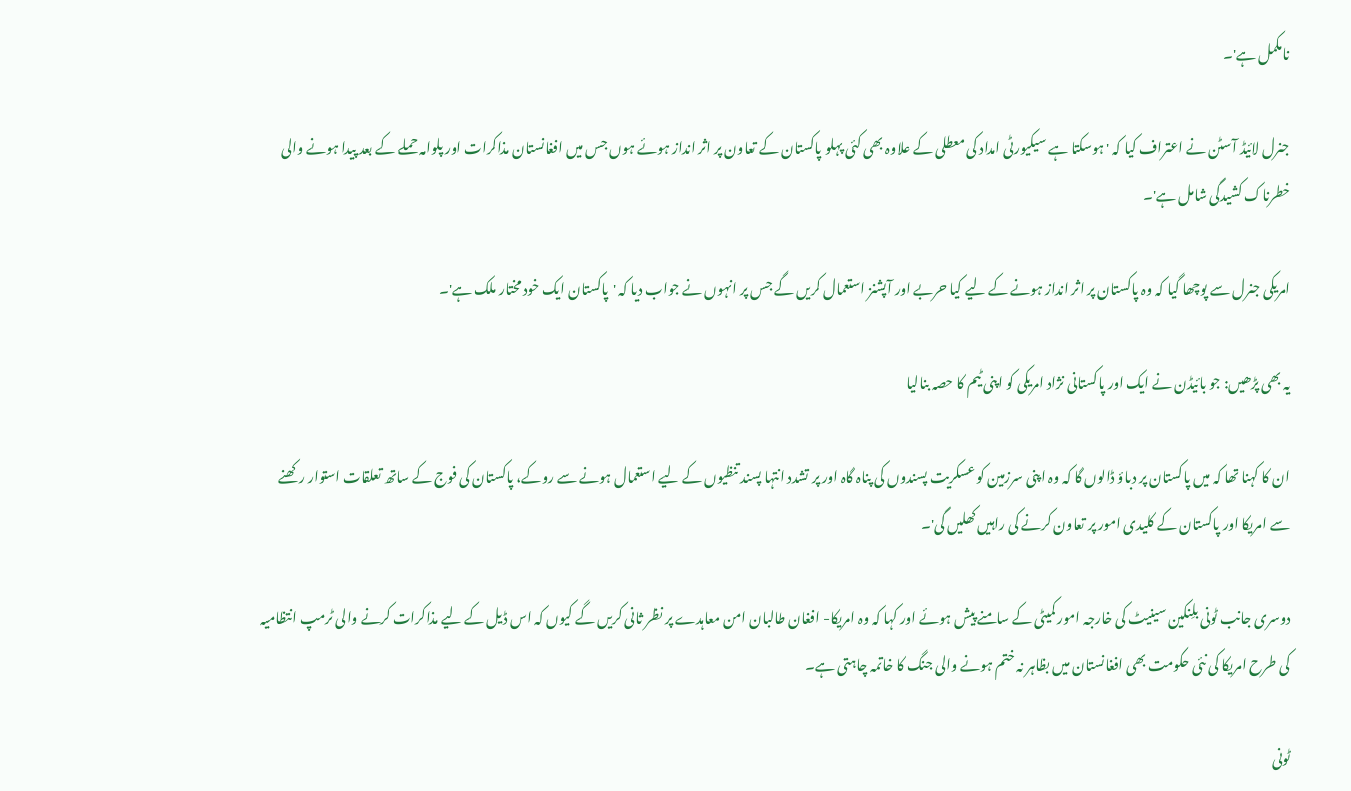نامکمل ہے'۔

جنرل لائیڈ آسٹن نے اعتراف کیا کہ 'ہوسکتا ہے سیکیورٹی امداد کی معطلی کے علاوہ بھی کئی پہلو پاکستان کے تعاون پر اثر انداز ہوئے ہوں جس میں افغانستان مذاکرات اور پلوامہ حملے کے بعد پیدا ہونے والی خطرناک کشیدگی شامل ہے'۔

امریکی جنرل سے پوچھا گیا کہ وہ پاکستان پر اثر انداز ہونے کے لیے کیا حربے اور آپشنز استعمال کریں گے جس پر انہوں نے جواب دیا کہ 'پاکستان ایک خود مختار ملک ہے'۔

یہ بھی پڑھیں: جو بائیڈن نے ایک اور پاکستانی نژاد امریکی کو اپنی ٹیم کا حصہ بنالیا

ان کا کہنا تھا کہ میں پاکستان پر دباؤ ڈالوں گا کہ وہ اپنی سرزمین کو عسکریت پسندوں کی پناہ گاہ اور پر تشدد انتہا پسند تنظیوں کے لیے استعمال ہونے سے روکے، پاکستان کی فوج کے ساتھ تعلقات استوار رکھنے سے امریکا اور پاکستان کے کلیدی امور پر تعاون کرنے کی راہیں کھلیں گی'۔

دوسری جانب ٹونی بلِنکین سینیٹ کی خارجہ امور کمیٹی کے سامنے پیش ہوئے اور کہا کہ وہ امریکا- افغان طالبان امن معاہدے پر نظر ثانی کریں گے کیوں کہ اس ڈیل کے لیے مذاکرات کرنے والی ٹرمپ انتظامیہ کی طرح امریکا کی نئی حکومت بھی افغانستان میں بظاہر نہ ختم ہونے والی جنگ کا خاتمہ چاہتی ہے۔

ٹونی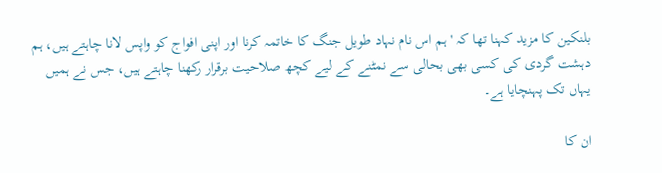بلنکین کا مزید کہنا تھا کہ 'ہم اس نام نہاد طویل جنگ کا خاتمہ کرنا اور اپنی افواج کو واپس لانا چاہتے ہیں، ہم دہشت گردی کی کسی بھی بحالی سے نمٹنے کے لیے کچھ صلاحیت برقرار رکھنا چاہتے ہیں، جس نے ہمیں یہاں تک پہنچایا ہے۔

ان کا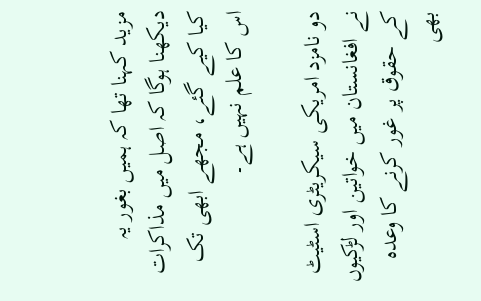مزید کہنا تھا کہ ہمیں بغور یہ دیکھنا ہوگا کہ اصل میں مذاکرات کیا کیے گئے، مجھے ابھی تک اس کا علم نہیں ہے۔

دو نامزد امریکی سیکریٹری اسٹیٹ نے افغانستان میں خواتین اور لڑکیوں کے حقوق پر غور کرنے کا وعدہ بھی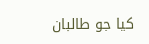کیا جو طالبان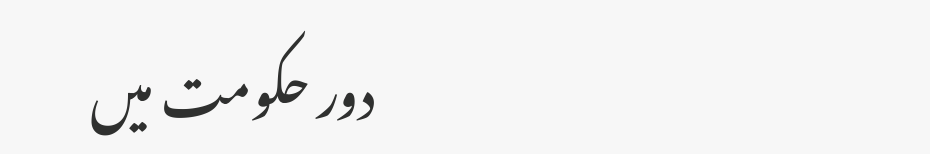دور حکومت میں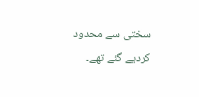سختی سے محدود کردیے گئے تھے۔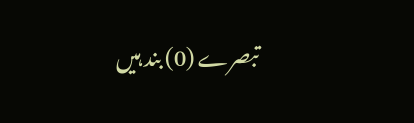تبصرے (0) بند ہیں